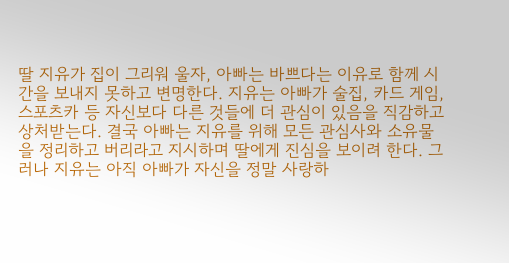딸 지유가 집이 그리워 울자, 아빠는 바쁘다는 이유로 함께 시간을 보내지 못하고 변명한다. 지유는 아빠가 술집, 카드 게임, 스포츠카 등 자신보다 다른 것들에 더 관심이 있음을 직감하고 상처받는다. 결국 아빠는 지유를 위해 모든 관심사와 소유물을 정리하고 버리라고 지시하며 딸에게 진심을 보이려 한다. 그러나 지유는 아직 아빠가 자신을 정말 사랑하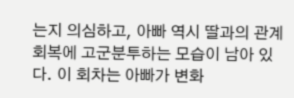는지 의심하고, 아빠 역시 딸과의 관계 회복에 고군분투하는 모습이 남아 있다. 이 회차는 아빠가 변화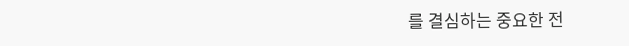를 결심하는 중요한 전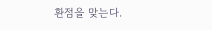환점을 맞는다.